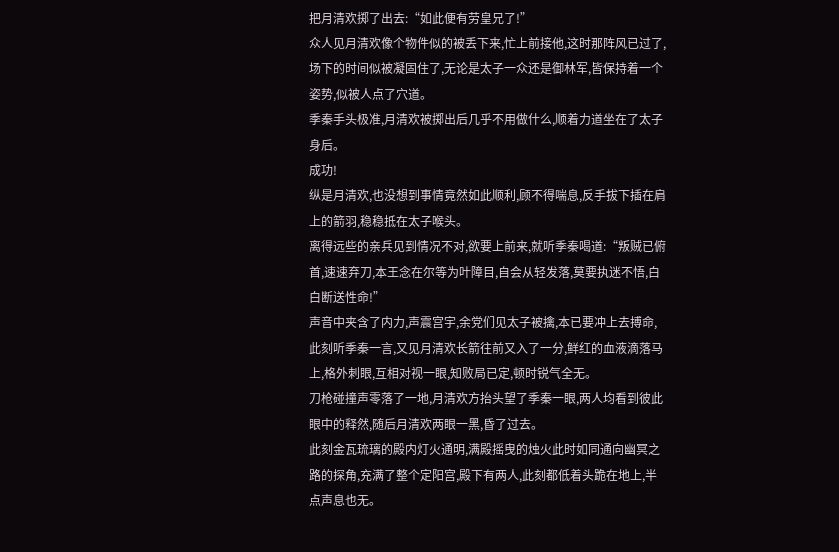把月清欢掷了出去:“如此便有劳皇兄了!”
众人见月清欢像个物件似的被丢下来,忙上前接他,这时那阵风已过了,场下的时间似被凝固住了,无论是太子一众还是御林军,皆保持着一个姿势,似被人点了穴道。
季秦手头极准,月清欢被掷出后几乎不用做什么,顺着力道坐在了太子身后。
成功!
纵是月清欢,也没想到事情竟然如此顺利,顾不得喘息,反手拔下插在肩上的箭羽,稳稳抵在太子喉头。
离得远些的亲兵见到情况不对,欲要上前来,就听季秦喝道:“叛贼已俯首,速速弃刀,本王念在尔等为叶障目,自会从轻发落,莫要执迷不悟,白白断送性命!”
声音中夹含了内力,声震宫宇,余党们见太子被擒,本已要冲上去搏命,此刻听季秦一言,又见月清欢长箭往前又入了一分,鲜红的血液滴落马上,格外刺眼,互相对视一眼,知败局已定,顿时锐气全无。
刀枪碰撞声零落了一地,月清欢方抬头望了季秦一眼,两人均看到彼此眼中的释然,随后月清欢两眼一黑,昏了过去。
此刻金瓦琉璃的殿内灯火通明,满殿摇曳的烛火此时如同通向幽冥之路的探角,充满了整个定阳宫,殿下有两人,此刻都低着头跪在地上,半点声息也无。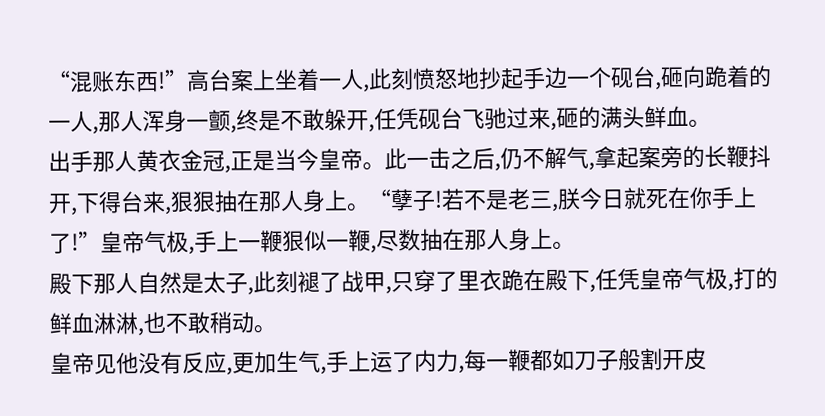“混账东西!”高台案上坐着一人,此刻愤怒地抄起手边一个砚台,砸向跪着的一人,那人浑身一颤,终是不敢躲开,任凭砚台飞驰过来,砸的满头鲜血。
出手那人黄衣金冠,正是当今皇帝。此一击之后,仍不解气,拿起案旁的长鞭抖开,下得台来,狠狠抽在那人身上。“孽子!若不是老三,朕今日就死在你手上了!”皇帝气极,手上一鞭狠似一鞭,尽数抽在那人身上。
殿下那人自然是太子,此刻褪了战甲,只穿了里衣跪在殿下,任凭皇帝气极,打的鲜血淋淋,也不敢稍动。
皇帝见他没有反应,更加生气,手上运了内力,每一鞭都如刀子般割开皮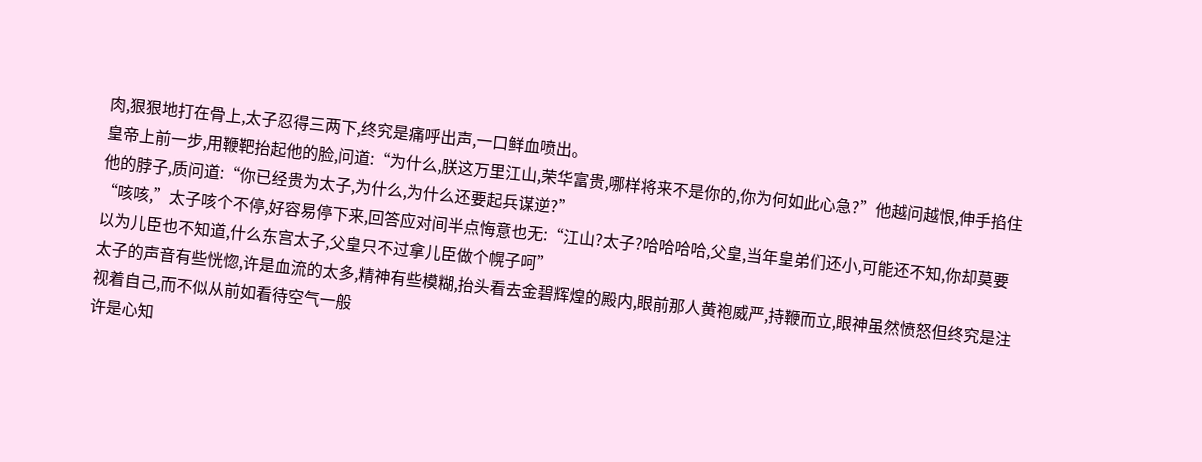肉,狠狠地打在骨上,太子忍得三两下,终究是痛呼出声,一口鲜血喷出。
皇帝上前一步,用鞭靶抬起他的脸,问道:“为什么,朕这万里江山,荣华富贵,哪样将来不是你的,你为何如此心急?”他越问越恨,伸手掐住他的脖子,质问道:“你已经贵为太子,为什么,为什么还要起兵谋逆?”
“咳咳,”太子咳个不停,好容易停下来,回答应对间半点悔意也无:“江山?太子?哈哈哈哈,父皇,当年皇弟们还小,可能还不知,你却莫要以为儿臣也不知道,什么东宫太子,父皇只不过拿儿臣做个幌子呵”
太子的声音有些恍惚,许是血流的太多,精神有些模糊,抬头看去金碧辉煌的殿内,眼前那人黄袍威严,持鞭而立,眼神虽然愤怒但终究是注视着自己,而不似从前如看待空气一般
许是心知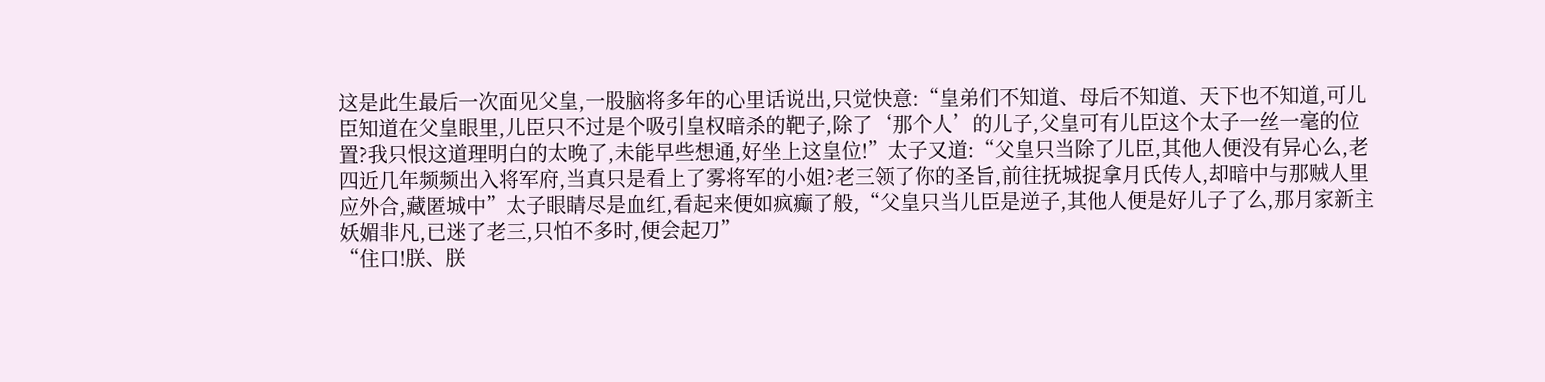这是此生最后一次面见父皇,一股脑将多年的心里话说出,只觉快意:“皇弟们不知道、母后不知道、天下也不知道,可儿臣知道在父皇眼里,儿臣只不过是个吸引皇权暗杀的靶子,除了‘那个人’的儿子,父皇可有儿臣这个太子一丝一毫的位置?我只恨这道理明白的太晚了,未能早些想通,好坐上这皇位!”太子又道:“父皇只当除了儿臣,其他人便没有异心么,老四近几年频频出入将军府,当真只是看上了雾将军的小姐?老三领了你的圣旨,前往抚城捉拿月氏传人,却暗中与那贼人里应外合,藏匿城中”太子眼睛尽是血红,看起来便如疯癫了般,“父皇只当儿臣是逆子,其他人便是好儿子了么,那月家新主妖媚非凡,已迷了老三,只怕不多时,便会起刀”
“住口!朕、朕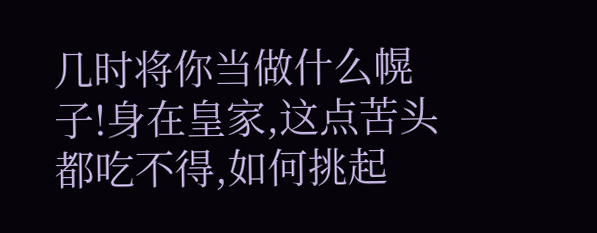几时将你当做什么幌子!身在皇家,这点苦头都吃不得,如何挑起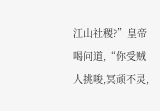江山社稷?”皇帝喝问道,“你受贼人挑唆,冥顽不灵,